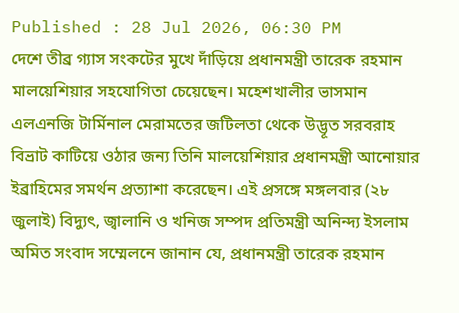Published : 28 Jul 2026, 06:30 PM
দেশে তীব্র গ্যাস সংকটের মুখে দাঁড়িয়ে প্রধানমন্ত্রী তারেক রহমান মালয়েশিয়ার সহযোগিতা চেয়েছেন। মহেশখালীর ভাসমান এলএনজি টার্মিনাল মেরামতের জটিলতা থেকে উদ্ভূত সরবরাহ বিভ্রাট কাটিয়ে ওঠার জন্য তিনি মালয়েশিয়ার প্রধানমন্ত্রী আনোয়ার ইব্রাহিমের সমর্থন প্রত্যাশা করেছেন। এই প্রসঙ্গে মঙ্গলবার (২৮ জুলাই) বিদ্যুৎ, জ্বালানি ও খনিজ সম্পদ প্রতিমন্ত্রী অনিন্দ্য ইসলাম অমিত সংবাদ সম্মেলনে জানান যে, প্রধানমন্ত্রী তারেক রহমান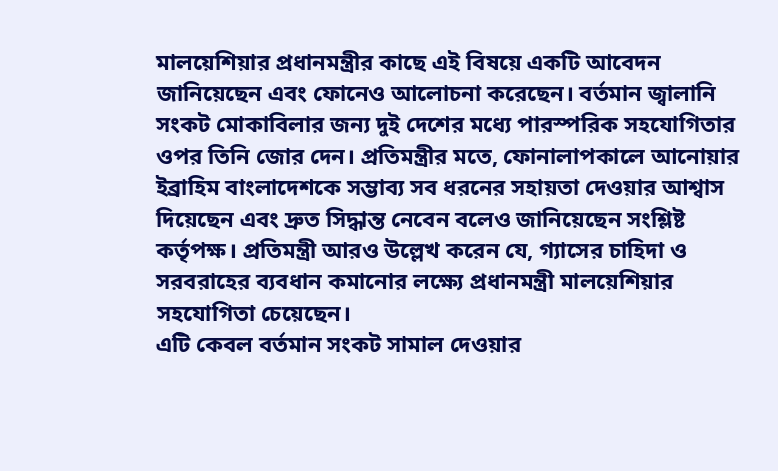মালয়েশিয়ার প্রধানমন্ত্রীর কাছে এই বিষয়ে একটি আবেদন জানিয়েছেন এবং ফোনেও আলোচনা করেছেন। বর্তমান জ্বালানি সংকট মোকাবিলার জন্য দুই দেশের মধ্যে পারস্পরিক সহযোগিতার ওপর তিনি জোর দেন। প্রতিমন্ত্রীর মতে, ফোনালাপকালে আনোয়ার ইব্রাহিম বাংলাদেশকে সম্ভাব্য সব ধরনের সহায়তা দেওয়ার আশ্বাস দিয়েছেন এবং দ্রুত সিদ্ধান্ত নেবেন বলেও জানিয়েছেন সংশ্লিষ্ট কর্তৃপক্ষ। প্রতিমন্ত্রী আরও উল্লেখ করেন যে, গ্যাসের চাহিদা ও সরবরাহের ব্যবধান কমানোর লক্ষ্যে প্রধানমন্ত্রী মালয়েশিয়ার সহযোগিতা চেয়েছেন।
এটি কেবল বর্তমান সংকট সামাল দেওয়ার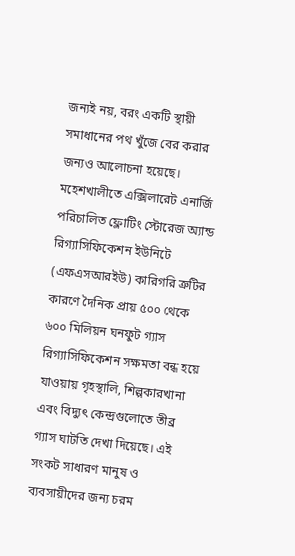জন্যই নয়, বরং একটি স্থায়ী সমাধানের পথ খুঁজে বের করার জন্যও আলোচনা হয়েছে। মহেশখালীতে এক্সিলারেট এনার্জি পরিচালিত ফ্লোটিং স্টোরেজ অ্যান্ড রিগ্যাসিফিকেশন ইউনিটে (এফএসআরইউ) কারিগরি ত্রুটির কারণে দৈনিক প্রায় ৫০০ থেকে ৬০০ মিলিয়ন ঘনফুট গ্যাস রিগ্যাসিফিকেশন সক্ষমতা বন্ধ হয়ে যাওয়ায় গৃহস্থালি, শিল্পকারখানা এবং বিদ্যুৎ কেন্দ্রগুলোতে তীব্র গ্যাস ঘাটতি দেখা দিয়েছে। এই সংকট সাধারণ মানুষ ও ব্যবসায়ীদের জন্য চরম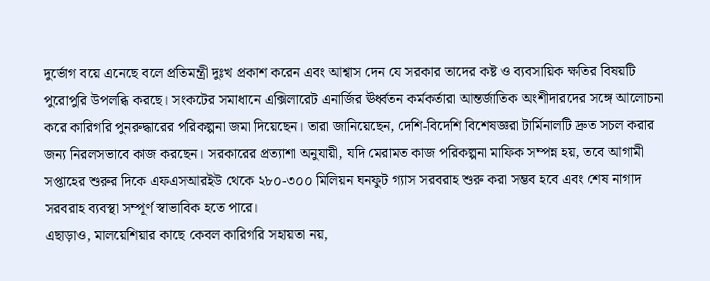দুর্ভোগ বয়ে এনেছে বলে প্রতিমন্ত্রী দুঃখ প্রকাশ করেন এবং আশ্বাস দেন যে সরকার তাদের কষ্ট ও ব্যবসায়িক ক্ষতির বিষয়টি পুরোপুরি উপলব্ধি করছে। সংকটের সমাধানে এক্সিলারেট এনার্জির ঊর্ধ্বতন কর্মকর্তারা আন্তর্জাতিক অংশীদারদের সঙ্গে আলোচনা করে কারিগরি পুনরুদ্ধারের পরিকল্পনা জমা দিয়েছেন। তারা জানিয়েছেন, দেশি-বিদেশি বিশেষজ্ঞরা টার্মিনালটি দ্রুত সচল করার জন্য নিরলসভাবে কাজ করছেন। সরকারের প্রত্যাশা অনুযায়ী, যদি মেরামত কাজ পরিকল্পনা মাফিক সম্পন্ন হয়, তবে আগামী সপ্তাহের শুরুর দিকে এফএসআরইউ থেকে ২৮০-৩০০ মিলিয়ন ঘনফুট গ্যাস সরবরাহ শুরু করা সম্ভব হবে এবং শেষ নাগাদ সরবরাহ ব্যবস্থা সম্পূর্ণ স্বাভাবিক হতে পারে।
এছাড়াও, মালয়েশিয়ার কাছে কেবল কারিগরি সহায়তা নয়,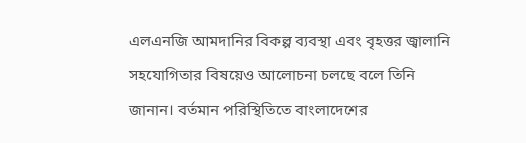এলএনজি আমদানির বিকল্প ব্যবস্থা এবং বৃহত্তর জ্বালানি সহযোগিতার বিষয়েও আলোচনা চলছে বলে তিনি জানান। বর্তমান পরিস্থিতিতে বাংলাদেশের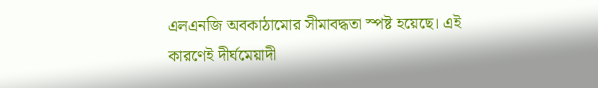এলএনজি অবকাঠামোর সীমাবদ্ধতা স্পষ্ট হয়েছে। এই কারণেই দীর্ঘমেয়াদী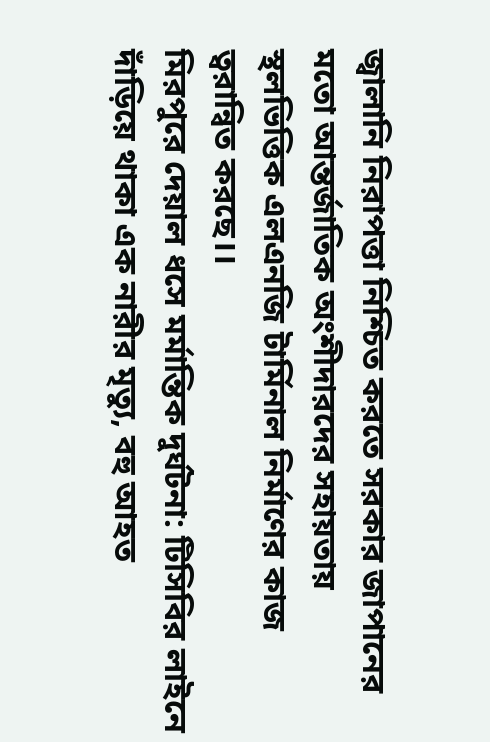জ্বালানি নিরাপত্তা নিশ্চিত করতে সরকার জাপানের মতো আন্তর্জাতিক অংশীদারদের সহায়তায় স্থলভিত্তিক এলএনজি টার্মিনাল নির্মাণের কাজ ত্বরান্বিত করছে।।
মিরপুরে দেয়াল ধসে মর্মান্তিক দুর্ঘটনা: টিসিবির লাইনে দাঁড়িয়ে থাকা এক নারীর মৃত্যু, বহু আহত